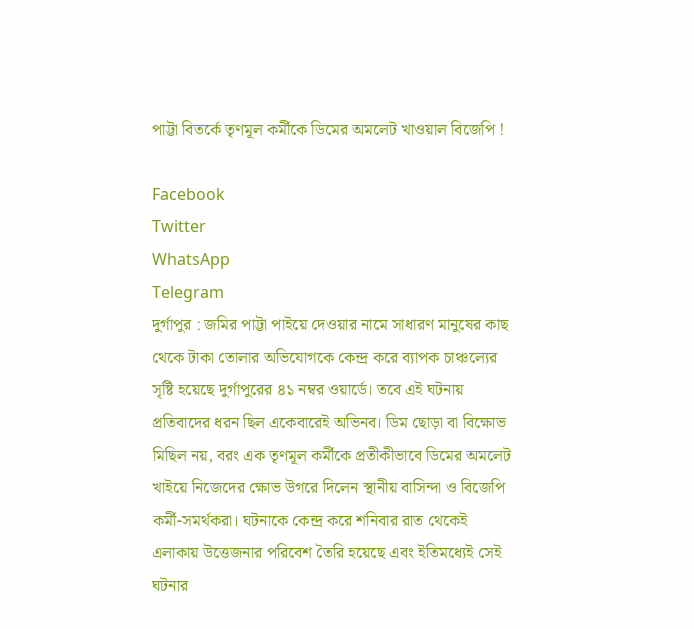পাট্টা বিতর্কে তৃণমূল কর্মীকে ডিমের অমলেট খাওয়াল বিজেপি !

Facebook
Twitter
WhatsApp
Telegram
দুর্গাপুর : জমির পাট্টা পাইয়ে দেওয়ার নামে সাধারণ মানুষের কাছ থেকে টাকা তোলার অভিযোগকে কেন্দ্র করে ব্যাপক চাঞ্চল্যের সৃষ্টি হয়েছে দুর্গাপুরের ৪১ নম্বর ওয়ার্ডে। তবে এই ঘটনায় প্রতিবাদের ধরন ছিল একেবারেই অভিনব। ডিম ছোড়া বা বিক্ষোভ মিছিল নয়, বরং এক তৃণমূল কর্মীকে প্রতীকীভাবে ডিমের অমলেট খাইয়ে নিজেদের ক্ষোভ উগরে দিলেন স্থানীয় বাসিন্দা ও বিজেপি কর্মী-সমর্থকরা। ঘটনাকে কেন্দ্র করে শনিবার রাত থেকেই এলাকায় উত্তেজনার পরিবেশ তৈরি হয়েছে এবং ইতিমধ্যেই সেই ঘটনার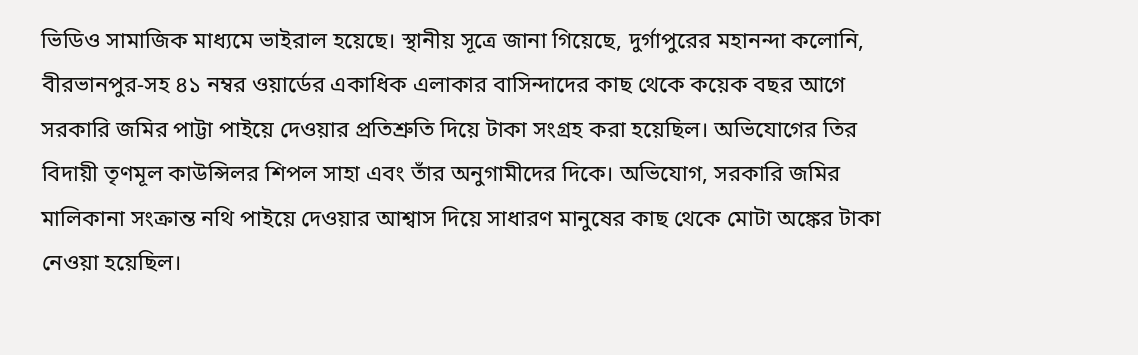ভিডিও সামাজিক মাধ্যমে ভাইরাল হয়েছে। স্থানীয় সূত্রে জানা গিয়েছে, দুর্গাপুরের মহানন্দা কলোনি, বীরভানপুর-সহ ৪১ নম্বর ওয়ার্ডের একাধিক এলাকার বাসিন্দাদের কাছ থেকে কয়েক বছর আগে সরকারি জমির পাট্টা পাইয়ে দেওয়ার প্রতিশ্রুতি দিয়ে টাকা সংগ্রহ করা হয়েছিল। অভিযোগের তির বিদায়ী তৃণমূল কাউন্সিলর শিপল সাহা এবং তাঁর অনুগামীদের দিকে। অভিযোগ, সরকারি জমির মালিকানা সংক্রান্ত নথি পাইয়ে দেওয়ার আশ্বাস দিয়ে সাধারণ মানুষের কাছ থেকে মোটা অঙ্কের টাকা নেওয়া হয়েছিল।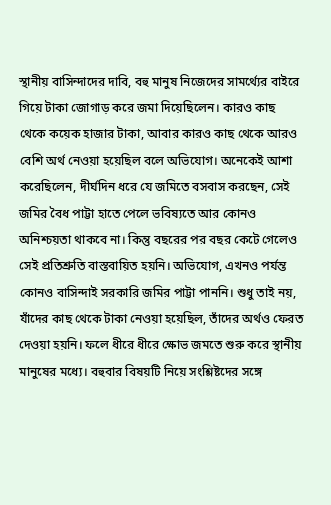স্থানীয় বাসিন্দাদের দাবি, বহু মানুষ নিজেদের সামর্থ্যের বাইরে গিয়ে টাকা জোগাড় করে জমা দিয়েছিলেন। কারও কাছ থেকে কয়েক হাজার টাকা, আবার কারও কাছ থেকে আরও বেশি অর্থ নেওয়া হয়েছিল বলে অভিযোগ। অনেকেই আশা করেছিলেন, দীর্ঘদিন ধরে যে জমিতে বসবাস করছেন, সেই জমির বৈধ পাট্টা হাতে পেলে ভবিষ্যতে আর কোনও অনিশ্চয়তা থাকবে না। কিন্তু বছরের পর বছর কেটে গেলেও সেই প্রতিশ্রুতি বাস্তবায়িত হয়নি। অভিযোগ, এখনও পর্যন্ত কোনও বাসিন্দাই সরকারি জমির পাট্টা পাননি। শুধু তাই নয়, যাঁদের কাছ থেকে টাকা নেওয়া হয়েছিল, তাঁদের অর্থও ফেরত দেওয়া হয়নি। ফলে ধীরে ধীরে ক্ষোভ জমতে শুরু করে স্থানীয় মানুষের মধ্যে। বহুবার বিষয়টি নিয়ে সংশ্লিষ্টদের সঙ্গে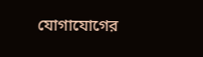যোগাযোগের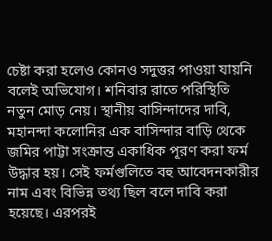চেষ্টা করা হলেও কোনও সদুত্তর পাওয়া যায়নি বলেই অভিযোগ। শনিবার রাতে পরিস্থিতি নতুন মোড় নেয়। স্থানীয় বাসিন্দাদের দাবি, মহানন্দা কলোনির এক বাসিন্দার বাড়ি থেকে জমির পাট্টা সংক্রান্ত একাধিক পূরণ করা ফর্ম উদ্ধার হয়। সেই ফর্মগুলিতে বহু আবেদনকারীর নাম এবং বিভিন্ন তথ্য ছিল বলে দাবি করা হয়েছে। এরপরই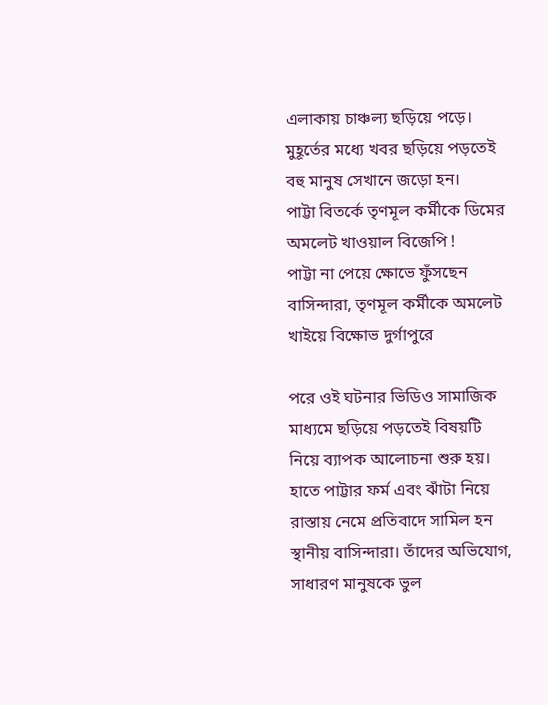এলাকায় চাঞ্চল্য ছড়িয়ে পড়ে। মুহূর্তের মধ্যে খবর ছড়িয়ে পড়তেই বহু মানুষ সেখানে জড়ো হন।
পাট্টা বিতর্কে তৃণমূল কর্মীকে ডিমের অমলেট খাওয়াল বিজেপি !
পাট্টা না পেয়ে ক্ষোভে ফুঁসছেন বাসিন্দারা, তৃণমূল কর্মীকে অমলেট খাইয়ে বিক্ষোভ দুর্গাপুরে

পরে ওই ঘটনার ভিডিও সামাজিক মাধ্যমে ছড়িয়ে পড়তেই বিষয়টি নিয়ে ব্যাপক আলোচনা শুরু হয়। হাতে পাট্টার ফর্ম এবং ঝাঁটা নিয়ে রাস্তায় নেমে প্রতিবাদে সামিল হন স্থানীয় বাসিন্দারা। তাঁদের অভিযোগ, সাধারণ মানুষকে ভুল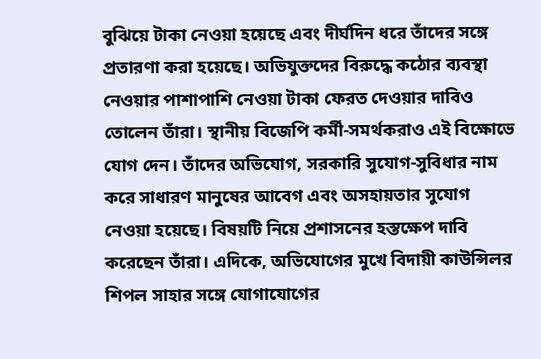বুঝিয়ে টাকা নেওয়া হয়েছে এবং দীর্ঘদিন ধরে তাঁদের সঙ্গে প্রতারণা করা হয়েছে। অভিযুক্তদের বিরুদ্ধে কঠোর ব্যবস্থা নেওয়ার পাশাপাশি নেওয়া টাকা ফেরত দেওয়ার দাবিও তোলেন তাঁরা। স্থানীয় বিজেপি কর্মী-সমর্থকরাও এই বিক্ষোভে যোগ দেন। তাঁদের অভিযোগ, সরকারি সুযোগ-সুবিধার নাম করে সাধারণ মানুষের আবেগ এবং অসহায়তার সুযোগ নেওয়া হয়েছে। বিষয়টি নিয়ে প্রশাসনের হস্তক্ষেপ দাবি করেছেন তাঁরা। এদিকে, অভিযোগের মুখে বিদায়ী কাউন্সিলর শিপল সাহার সঙ্গে যোগাযোগের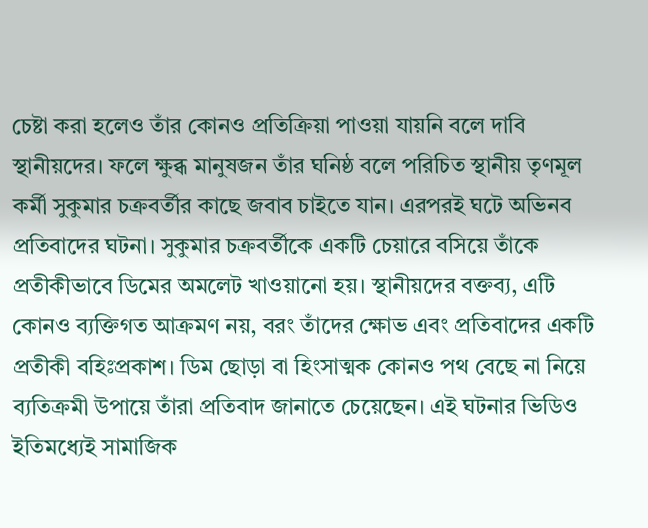চেষ্টা করা হলেও তাঁর কোনও প্রতিক্রিয়া পাওয়া যায়নি বলে দাবি স্থানীয়দের। ফলে ক্ষুব্ধ মানুষজন তাঁর ঘনিষ্ঠ বলে পরিচিত স্থানীয় তৃণমূল কর্মী সুকুমার চক্রবর্তীর কাছে জবাব চাইতে যান। এরপরই ঘটে অভিনব প্রতিবাদের ঘটনা। সুকুমার চক্রবর্তীকে একটি চেয়ারে বসিয়ে তাঁকে প্রতীকীভাবে ডিমের অমলেট খাওয়ানো হয়। স্থানীয়দের বক্তব্য, এটি কোনও ব্যক্তিগত আক্রমণ নয়, বরং তাঁদের ক্ষোভ এবং প্রতিবাদের একটি প্রতীকী বহিঃপ্রকাশ। ডিম ছোড়া বা হিংসাত্মক কোনও পথ বেছে না নিয়ে ব্যতিক্রমী উপায়ে তাঁরা প্রতিবাদ জানাতে চেয়েছেন। এই ঘটনার ভিডিও ইতিমধ্যেই সামাজিক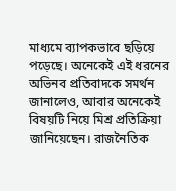মাধ্যমে ব্যাপকভাবে ছড়িয়ে পড়েছে। অনেকেই এই ধরনের অভিনব প্রতিবাদকে সমর্থন জানালেও, আবার অনেকেই বিষয়টি নিয়ে মিশ্র প্রতিক্রিয়া জানিয়েছেন। রাজনৈতিক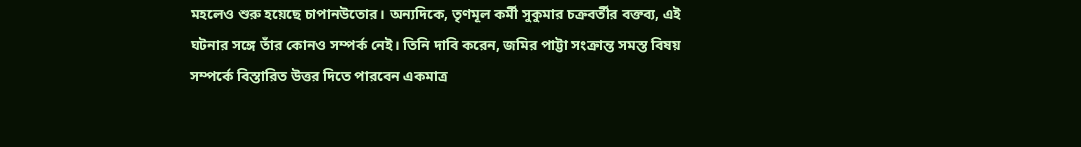মহলেও শুরু হয়েছে চাপানউতোর। অন্যদিকে, তৃণমূল কর্মী সুকুমার চক্রবর্তীর বক্তব্য, এই ঘটনার সঙ্গে তাঁর কোনও সম্পর্ক নেই। তিনি দাবি করেন, জমির পাট্টা সংক্রান্ত সমস্ত বিষয় সম্পর্কে বিস্তারিত উত্তর দিতে পারবেন একমাত্র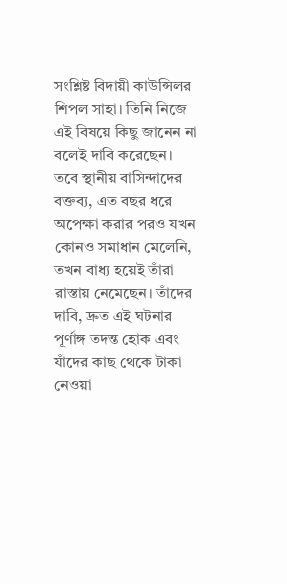সংশ্লিষ্ট বিদায়ী কাউন্সিলর শিপল সাহা। তিনি নিজে এই বিষয়ে কিছু জানেন না বলেই দাবি করেছেন। তবে স্থানীয় বাসিন্দাদের বক্তব্য, এত বছর ধরে অপেক্ষা করার পরও যখন কোনও সমাধান মেলেনি, তখন বাধ্য হয়েই তাঁরা রাস্তায় নেমেছেন। তাঁদের দাবি, দ্রুত এই ঘটনার পূর্ণাঙ্গ তদন্ত হোক এবং যাঁদের কাছ থেকে টাকা নেওয়া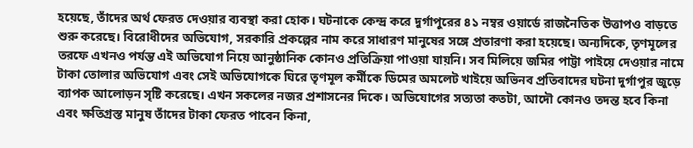হয়েছে, তাঁদের অর্থ ফেরত দেওয়ার ব্যবস্থা করা হোক। ঘটনাকে কেন্দ্র করে দুর্গাপুরের ৪১ নম্বর ওয়ার্ডে রাজনৈতিক উত্তাপও বাড়তে শুরু করেছে। বিরোধীদের অভিযোগ, সরকারি প্রকল্পের নাম করে সাধারণ মানুষের সঙ্গে প্রতারণা করা হয়েছে। অন্যদিকে, তৃণমূলের তরফে এখনও পর্যন্ত এই অভিযোগ নিয়ে আনুষ্ঠানিক কোনও প্রতিক্রিয়া পাওয়া যায়নি। সব মিলিয়ে জমির পাট্টা পাইয়ে দেওয়ার নামে টাকা তোলার অভিযোগ এবং সেই অভিযোগকে ঘিরে তৃণমূল কর্মীকে ডিমের অমলেট খাইয়ে অভিনব প্রতিবাদের ঘটনা দুর্গাপুর জুড়ে ব্যাপক আলোড়ন সৃষ্টি করেছে। এখন সকলের নজর প্রশাসনের দিকে। অভিযোগের সত্যতা কতটা, আদৌ কোনও তদন্ত হবে কিনা এবং ক্ষতিগ্রস্ত মানুষ তাঁদের টাকা ফেরত পাবেন কিনা,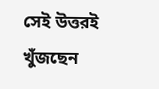সেই উত্তরই খুঁজছেন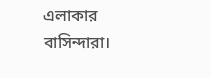এলাকার বাসিন্দারা।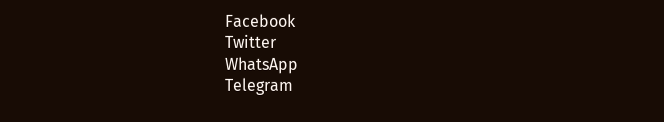Facebook
Twitter
WhatsApp
Telegram